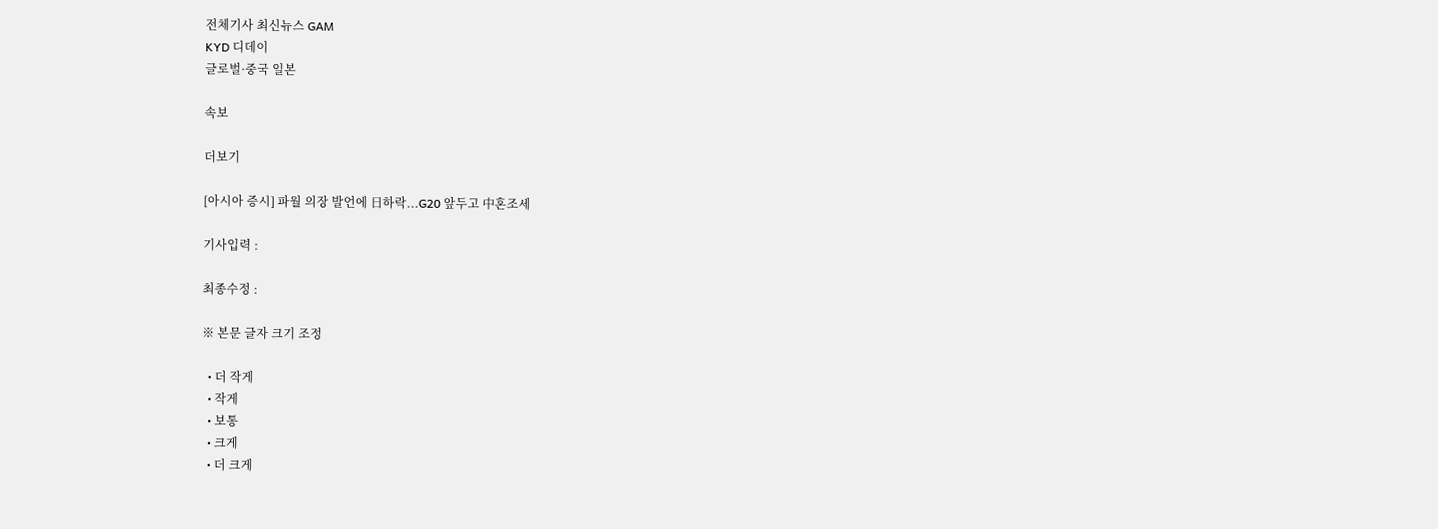전체기사 최신뉴스 GAM
KYD 디데이
글로벌·중국 일본

속보

더보기

[아시아 증시] 파월 의장 발언에 日하락...G20 앞두고 中혼조세

기사입력 :

최종수정 :

※ 본문 글자 크기 조정

  • 더 작게
  • 작게
  • 보통
  • 크게
  • 더 크게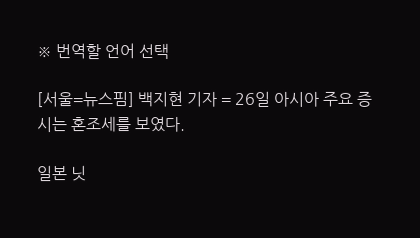※ 번역할 언어 선택

[서울=뉴스핌] 백지현 기자 = 26일 아시아 주요 증시는 혼조세를 보였다.

일본 닛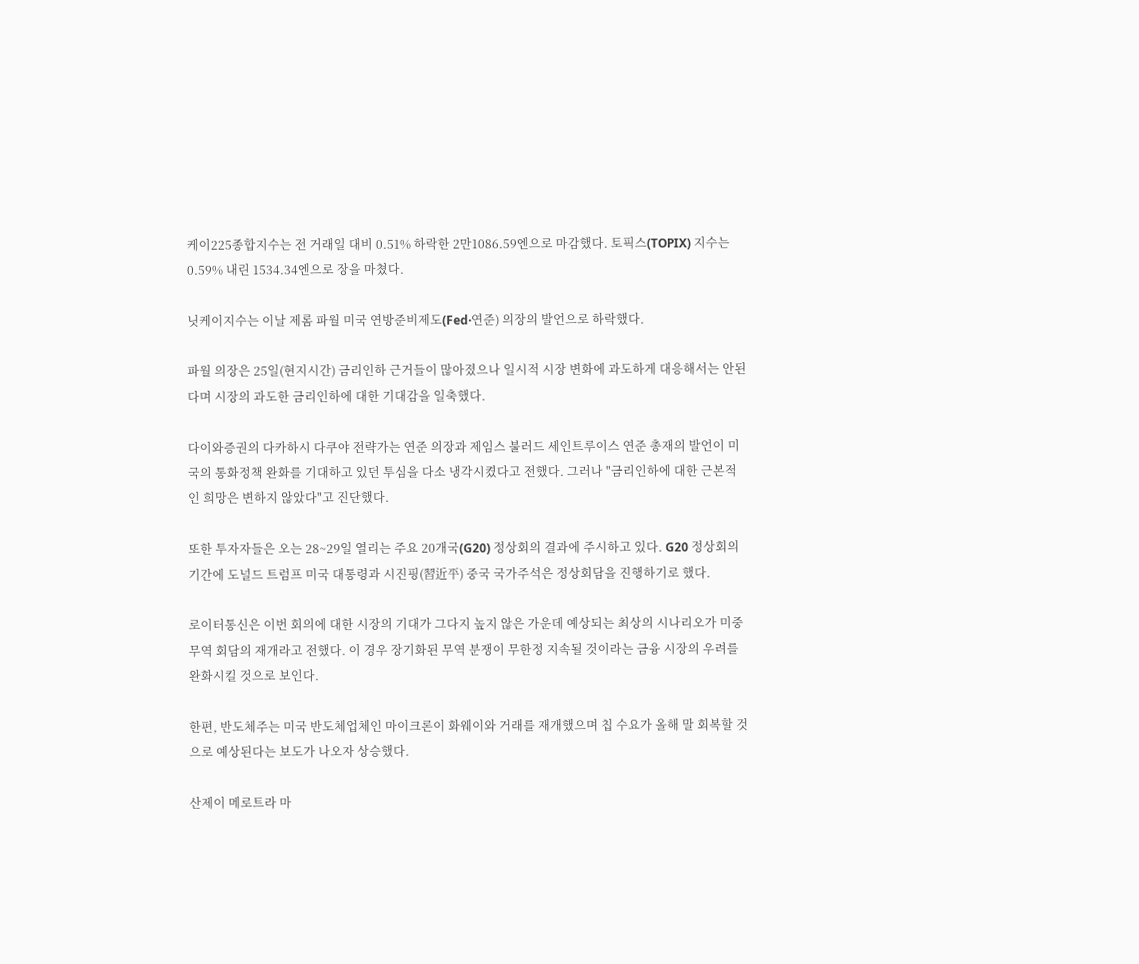케이225종합지수는 전 거래일 대비 0.51% 하락한 2만1086.59엔으로 마감했다. 토픽스(TOPIX) 지수는 0.59% 내린 1534.34엔으로 장을 마쳤다.

닛케이지수는 이날 제롬 파월 미국 연방준비제도(Fed·연준) 의장의 발언으로 하락했다.

파월 의장은 25일(현지시간) 금리인하 근거들이 많아졌으나 일시적 시장 변화에 과도하게 대응해서는 안된다며 시장의 과도한 금리인하에 대한 기대감을 일축했다.

다이와증권의 다카하시 다쿠야 전략가는 연준 의장과 제임스 불러드 세인트루이스 연준 총재의 발언이 미국의 통화정책 완화를 기대하고 있던 투심을 다소 냉각시켰다고 전했다. 그러나 "금리인하에 대한 근본적인 희망은 변하지 않았다"고 진단했다.

또한 투자자들은 오는 28~29일 열리는 주요 20개국(G20) 정상회의 결과에 주시하고 있다. G20 정상회의 기간에 도널드 트럼프 미국 대통령과 시진핑(習近平) 중국 국가주석은 정상회담을 진행하기로 했다.

로이터통신은 이번 회의에 대한 시장의 기대가 그다지 높지 않은 가운데 예상되는 최상의 시나리오가 미중 무역 회담의 재개라고 전했다. 이 경우 장기화된 무역 분쟁이 무한정 지속될 것이라는 금융 시장의 우려를 완화시킬 것으로 보인다.

한편, 반도체주는 미국 반도체업체인 마이크론이 화웨이와 거래를 재개했으며 칩 수요가 올해 말 회복할 것으로 예상된다는 보도가 나오자 상승했다.

산제이 메로트라 마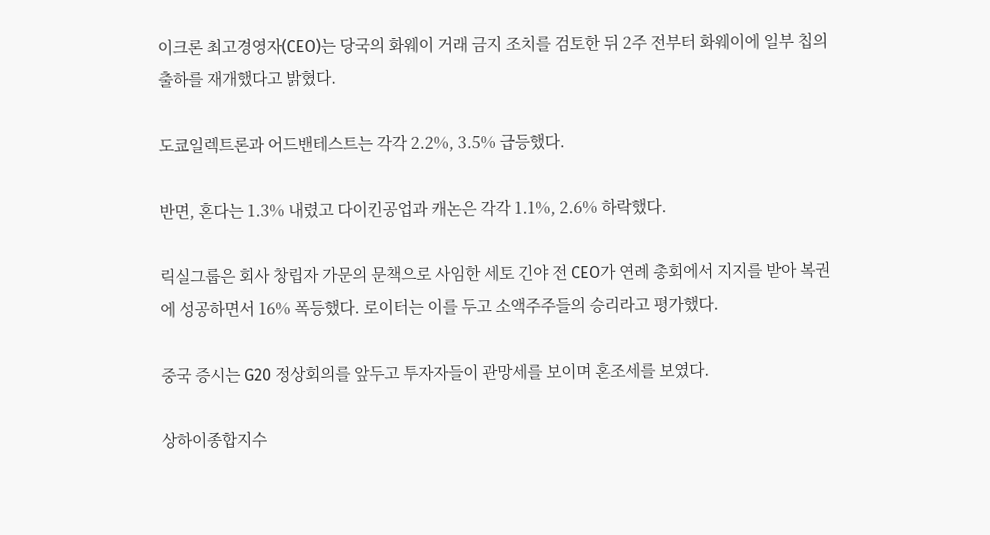이크론 최고경영자(CEO)는 당국의 화웨이 거래 금지 조치를 검토한 뒤 2주 전부터 화웨이에 일부 칩의 출하를 재개했다고 밝혔다.

도쿄일렉트론과 어드밴테스트는 각각 2.2%, 3.5% 급등했다.

반면, 혼다는 1.3% 내렸고 다이킨공업과 캐논은 각각 1.1%, 2.6% 하락했다.

릭실그룹은 회사 창립자 가문의 문책으로 사임한 세토 긴야 전 CEO가 연례 총회에서 지지를 받아 복권에 성공하면서 16% 폭등했다. 로이터는 이를 두고 소액주주들의 승리라고 평가했다.

중국 증시는 G20 정상회의를 앞두고 투자자들이 관망세를 보이며 혼조세를 보였다.

상하이종합지수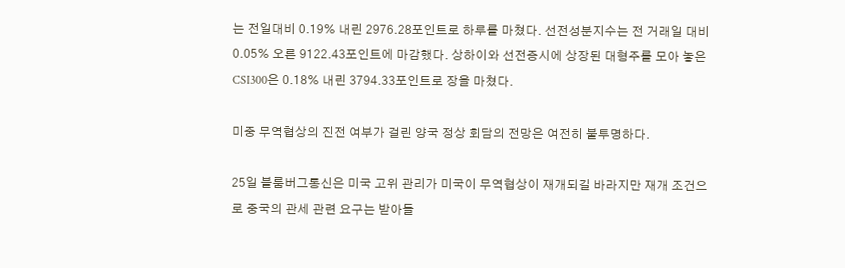는 전일대비 0.19% 내린 2976.28포인트로 하루를 마쳤다. 선전성분지수는 전 거래일 대비 0.05% 오른 9122.43포인트에 마감했다. 상하이와 선전증시에 상장된 대형주를 모아 놓은 CSI300은 0.18% 내린 3794.33포인트로 장을 마쳤다.

미중 무역협상의 진전 여부가 걸린 양국 정상 회담의 전망은 여전히 불투명하다.

25일 블룸버그통신은 미국 고위 관리가 미국이 무역협상이 재개되길 바라지만 재개 조건으로 중국의 관세 관련 요구는 받아들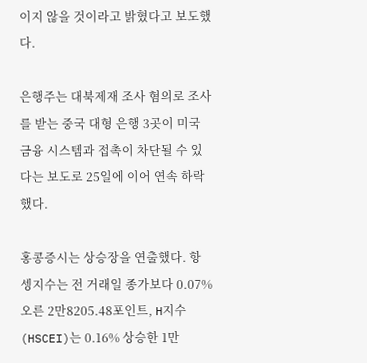이지 않을 것이라고 밝혔다고 보도했다.

은행주는 대북제재 조사 혐의로 조사를 받는 중국 대형 은행 3곳이 미국 금융 시스템과 접촉이 차단될 수 있다는 보도로 25일에 이어 연속 하락했다.

홍콩증시는 상승장을 연출했다. 항셍지수는 전 거래일 종가보다 0.07% 오른 2만8205.48포인트, H지수(HSCEI)는 0.16% 상승한 1만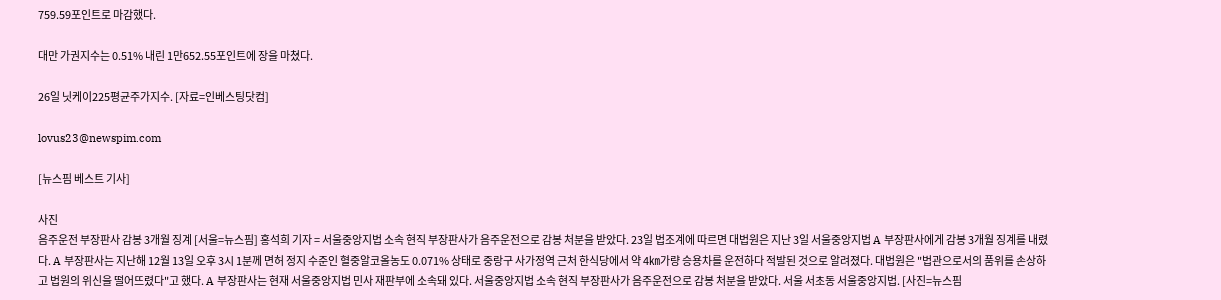759.59포인트로 마감했다.

대만 가권지수는 0.51% 내린 1만652.55포인트에 장을 마쳤다.

26일 닛케이225평균주가지수. [자료=인베스팅닷컴]

lovus23@newspim.com

[뉴스핌 베스트 기사]

사진
음주운전 부장판사 감봉 3개월 징계 [서울=뉴스핌] 홍석희 기자 = 서울중앙지법 소속 현직 부장판사가 음주운전으로 감봉 처분을 받았다. 23일 법조계에 따르면 대법원은 지난 3일 서울중앙지법 A 부장판사에게 감봉 3개월 징계를 내렸다. A 부장판사는 지난해 12월 13일 오후 3시 1분께 면허 정지 수준인 혈중알코올농도 0.071% 상태로 중랑구 사가정역 근처 한식당에서 약 4㎞가량 승용차를 운전하다 적발된 것으로 알려졌다. 대법원은 "법관으로서의 품위를 손상하고 법원의 위신을 떨어뜨렸다"고 했다. A 부장판사는 현재 서울중앙지법 민사 재판부에 소속돼 있다. 서울중앙지법 소속 현직 부장판사가 음주운전으로 감봉 처분을 받았다. 서울 서초동 서울중앙지법. [사진=뉴스핌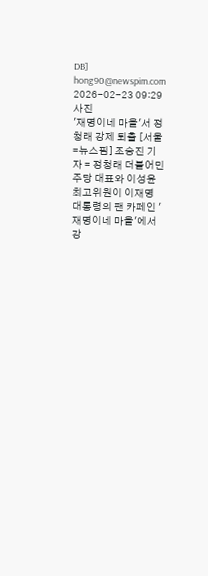DB] hong90@newspim.com 2026-02-23 09:29
사진
'재명이네 마을'서 정청래 강제 퇴출 [서울=뉴스핌] 조승진 기자 = 정청래 더불어민주당 대표와 이성윤 최고위원이 이재명 대통령의 팬 카페인 '재명이네 마을'에서 강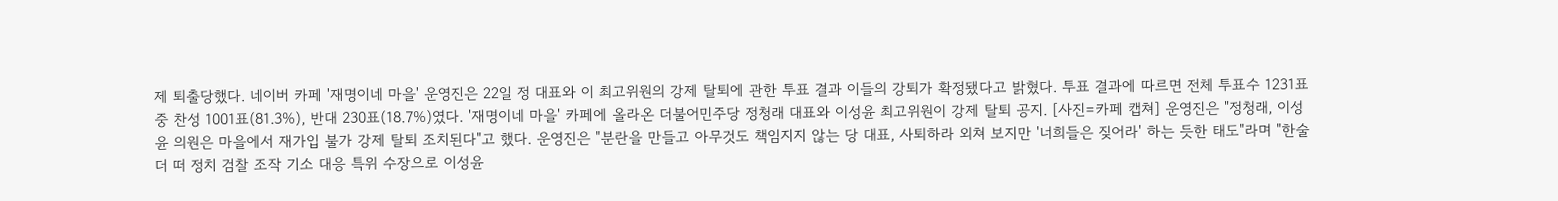제 퇴출당했다. 네이버 카페 '재명이네 마을' 운영진은 22일 정 대표와 이 최고위원의 강제 탈퇴에 관한 투표 결과 이들의 강퇴가 확정됐다고 밝혔다. 투표 결과에 따르면 전체 투표수 1231표 중 찬성 1001표(81.3%), 반대 230표(18.7%)였다. '재명이네 마을' 카페에 올라온 더불어민주당 정청래 대표와 이성윤 최고위원이 강제 탈퇴 공지. [사진=카페 캡쳐] 운영진은 "정청래, 이성윤 의원은 마을에서 재가입 불가 강제 탈퇴 조치된다"고 했다. 운영진은 "분란을 만들고 아무것도 책임지지 않는 당 대표, 사퇴하라 외쳐 보지만 '너희들은 짖어라' 하는 듯한 태도"라며 "한술 더 떠 정치 검찰 조작 기소 대응 특위 수장으로 이성윤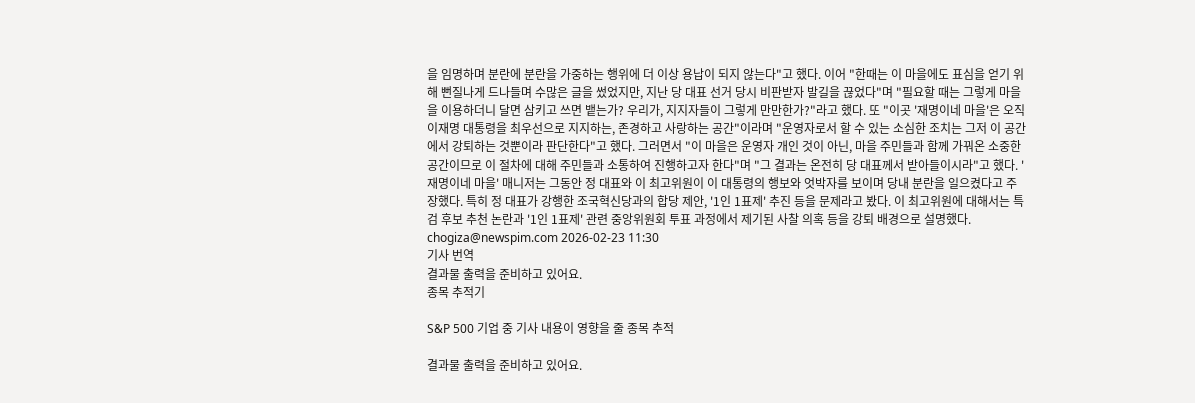을 임명하며 분란에 분란을 가중하는 행위에 더 이상 용납이 되지 않는다"고 했다. 이어 "한때는 이 마을에도 표심을 얻기 위해 뻔질나게 드나들며 수많은 글을 썼었지만, 지난 당 대표 선거 당시 비판받자 발길을 끊었다"며 "필요할 때는 그렇게 마을을 이용하더니 달면 삼키고 쓰면 뱉는가? 우리가, 지지자들이 그렇게 만만한가?"라고 했다. 또 "이곳 '재명이네 마을'은 오직 이재명 대통령을 최우선으로 지지하는, 존경하고 사랑하는 공간"이라며 "운영자로서 할 수 있는 소심한 조치는 그저 이 공간에서 강퇴하는 것뿐이라 판단한다"고 했다. 그러면서 "이 마을은 운영자 개인 것이 아닌, 마을 주민들과 함께 가꿔온 소중한 공간이므로 이 절차에 대해 주민들과 소통하여 진행하고자 한다"며 "그 결과는 온전히 당 대표께서 받아들이시라"고 했다. '재명이네 마을' 매니저는 그동안 정 대표와 이 최고위원이 이 대통령의 행보와 엇박자를 보이며 당내 분란을 일으켰다고 주장했다. 특히 정 대표가 강행한 조국혁신당과의 합당 제안, '1인 1표제' 추진 등을 문제라고 봤다. 이 최고위원에 대해서는 특검 후보 추천 논란과 '1인 1표제' 관련 중앙위원회 투표 과정에서 제기된 사찰 의혹 등을 강퇴 배경으로 설명했다.  chogiza@newspim.com 2026-02-23 11:30
기사 번역
결과물 출력을 준비하고 있어요.
종목 추적기

S&P 500 기업 중 기사 내용이 영향을 줄 종목 추적

결과물 출력을 준비하고 있어요.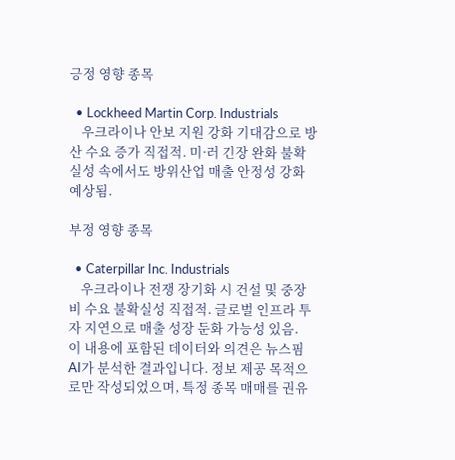긍정 영향 종목

  • Lockheed Martin Corp. Industrials
    우크라이나 안보 지원 강화 기대감으로 방산 수요 증가 직접적. 미·러 긴장 완화 불확실성 속에서도 방위산업 매출 안정성 강화 예상됨.

부정 영향 종목

  • Caterpillar Inc. Industrials
    우크라이나 전쟁 장기화 시 건설 및 중장비 수요 불확실성 직접적. 글로벌 인프라 투자 지연으로 매출 성장 둔화 가능성 있음.
이 내용에 포함된 데이터와 의견은 뉴스핌 AI가 분석한 결과입니다. 정보 제공 목적으로만 작성되었으며, 특정 종목 매매를 권유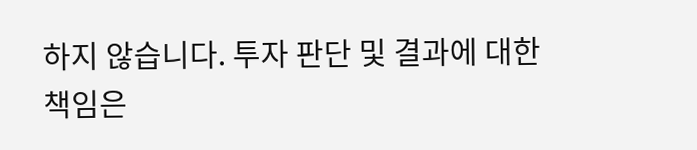하지 않습니다. 투자 판단 및 결과에 대한 책임은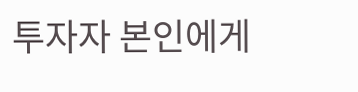투자자 본인에게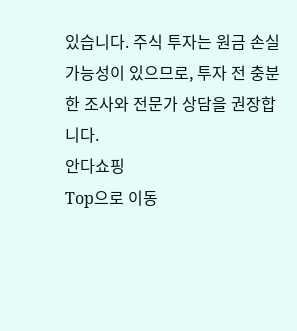있습니다. 주식 투자는 원금 손실 가능성이 있으므로, 투자 전 충분한 조사와 전문가 상담을 권장합니다.
안다쇼핑
Top으로 이동